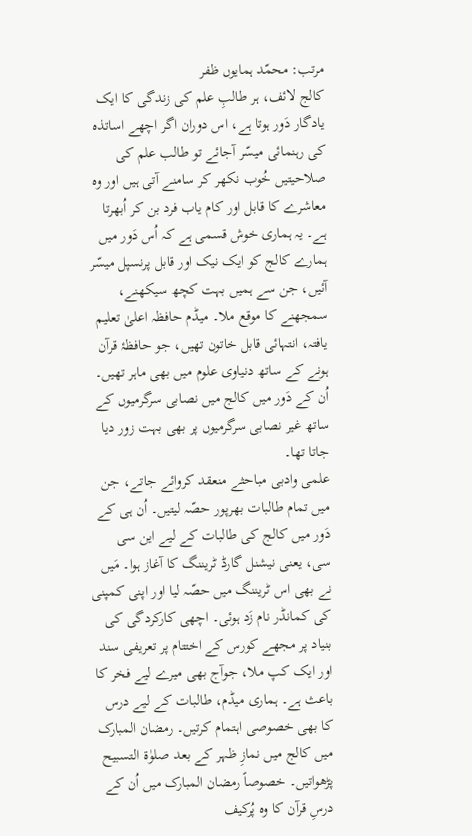مرتب: محمّد ہمایوں ظفر
کالج لائف، ہر طالبِ علم کی زندگی کا ایک یادگار دَور ہوتا ہے، اس دوران اگر اچھے اساتذہ کی رہنمائی میسّر آجائے تو طالب علم کی صلاحیتیں خُوب نکھر کر سامنے آتی ہیں اور وہ معاشرے کا قابل اور کام یاب فرد بن کر اُبھرتا ہے۔ یہ ہماری خوش قسمی ہے کہ اُس دَور میں ہمارے کالج کو ایک نیک اور قابل پرنسپل میسّر آئیں، جن سے ہمیں بہت کچھ سیکھنے، سمجھنے کا موقع ملا۔ میڈم حافظہ اعلیٰ تعلیم یافتہ، انتہائی قابل خاتون تھیں، جو حافظۂ قرآن ہونے کے ساتھ دنیاوی علوم میں بھی ماہر تھیں۔ اُن کے دَور میں کالج میں نصابی سرگرمیوں کے ساتھ غیر نصابی سرگرمیوں پر بھی بہت زور دیا جاتا تھا۔
علمی وادبی مباحثے منعقد کروائے جاتے، جن میں تمام طالبات بھرپور حصّہ لیتیں۔ اُن ہی کے دَور میں کالج کی طالبات کے لیے این سی سی، یعنی نیشنل گارڈ ٹریننگ کا آغاز ہوا۔ مَیں نے بھی اس ٹریننگ میں حصّہ لیا اور اپنی کمپنی کی کمانڈر نام زَد ہوئی۔ اچھی کارکردگی کی بنیاد پر مجھے کورس کے اختتام پر تعریفی سند اور ایک کپ ملا، جوآج بھی میرے لیے فخر کا باعث ہے۔ ہماری میڈم، طالبات کے لیے درس کا بھی خصوصی اہتمام کرتیں۔ رمضان المبارک میں کالج میں نمازِ ظہر کے بعد صلوٰۃ التسبیح پڑھواتیں۔ خصوصاً رمضان المبارک میں اُن کے درسِ قرآن کا وہ پُرکیف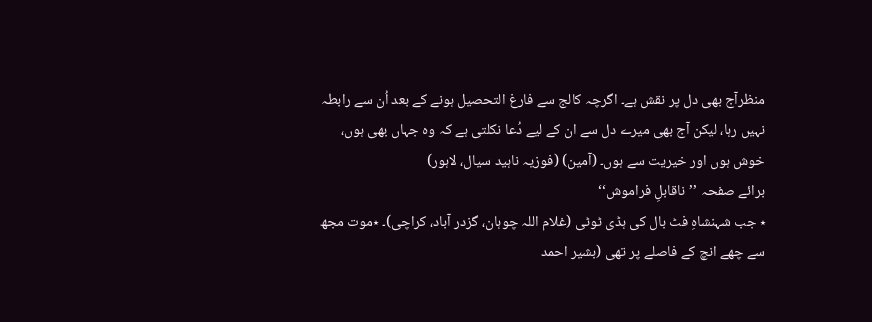منظرآج بھی دل پر نقش ہے۔ اگرچہ کالج سے فارغ التحصیل ہونے کے بعد اُن سے رابطہ نہیں رہا، لیکن آج بھی میرے دل سے ان کے لیے دُعا نکلتی ہے کہ وہ جہاں بھی ہوں، خوش ہوں اور خیریت سے ہوں۔ (آمین) (فوزیہ ناہید سیال، لاہور)
برائے صفحہ ’’ناقابلِ فراموش‘‘
٭ جب شہنشاہِ فٹ بال کی ہڈی ٹوٹی (غلام اللہ چوہان، گزدر آباد، کراچی)۔ ٭موت مجھ سے چھے انچ کے فاصلے پر تھی (بشیر احمد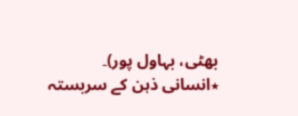بھٹی، بہاول پور)۔ ٭انسانی ذہن کے سربستہ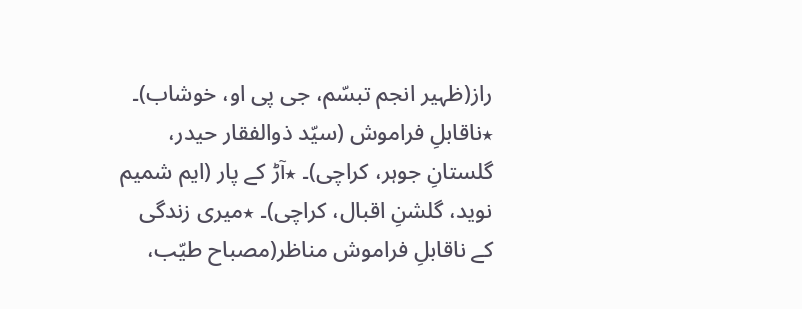راز(ظہیر انجم تبسّم، جی پی او، خوشاب)۔ ٭ناقابلِ فراموش (سیّد ذوالفقار حیدر، گلستانِ جوہر، کراچی)۔ ٭آڑ کے پار (ایم شمیم نوید، گلشنِ اقبال، کراچی)۔ ٭میری زندگی کے ناقابلِ فراموش مناظر(مصباح طیّب،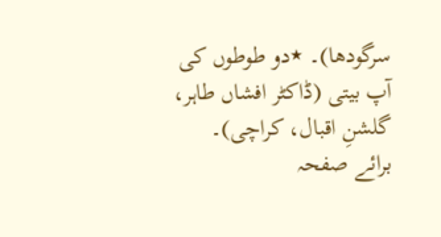سرگودھا)۔ ٭دو طوطوں کی آپ بیتی (ڈاکٹر افشاں طاہر، گلشنِ اقبال، کراچی)۔
برائے صفحہ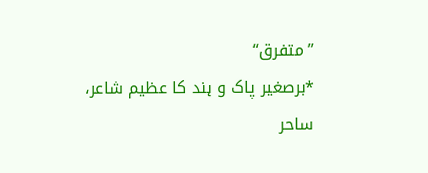’’متفرق‘‘
٭برصغیر پاک و ہند کا عظیم شاعر، ساحر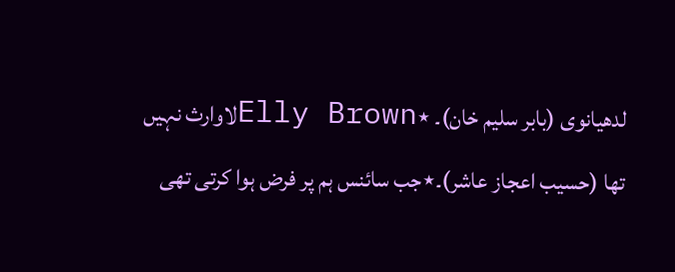لدھیانوی (بابر سلیم خان)۔ ٭Elly Brownلاوارث نہیں تھا (حسیب اعجاز عاشر)۔٭جب سائنس ہم پر فرض ہوا کرتی تھی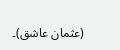(عثمان عاشق)۔